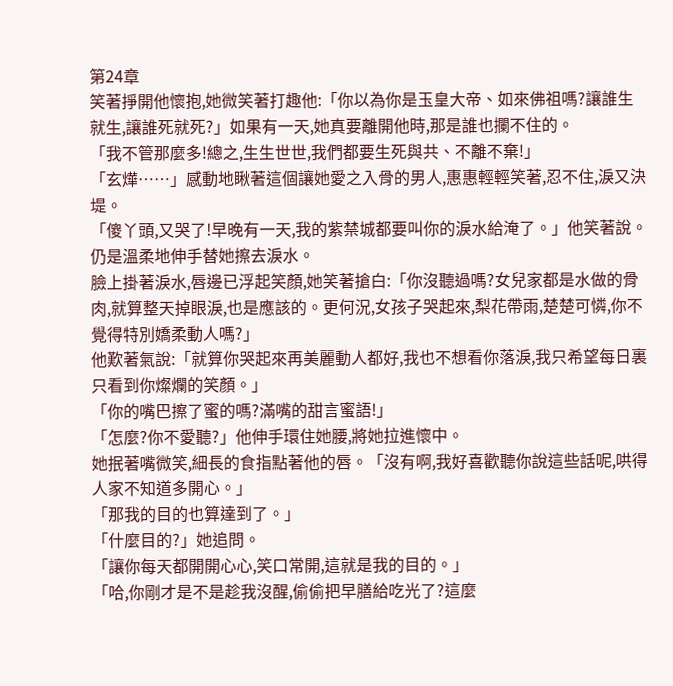第24章
笑著掙開他懷抱,她微笑著打趣他:「你以為你是玉皇大帝、如來佛祖嗎?讓誰生就生,讓誰死就死?」如果有一天,她真要離開他時,那是誰也攔不住的。
「我不管那麼多!總之,生生世世,我們都要生死與共、不離不棄!」
「玄燁……」感動地瞅著這個讓她愛之入骨的男人,惠惠輕輕笑著,忍不住,淚又決堤。
「傻丫頭,又哭了!早晚有一天,我的紫禁城都要叫你的淚水給淹了。」他笑著說。仍是溫柔地伸手替她擦去淚水。
臉上掛著淚水,唇邊已浮起笑顏,她笑著搶白:「你沒聽過嗎?女兒家都是水做的骨肉,就算整天掉眼淚,也是應該的。更何況,女孩子哭起來,梨花帶雨,楚楚可憐,你不覺得特別嬌柔動人嗎?」
他歎著氣說:「就算你哭起來再美麗動人都好,我也不想看你落淚,我只希望每日裏只看到你燦爛的笑顏。」
「你的嘴巴擦了蜜的嗎?滿嘴的甜言蜜語!」
「怎麼?你不愛聽?」他伸手環住她腰,將她拉進懷中。
她抿著嘴微笑,細長的食指點著他的唇。「沒有啊,我好喜歡聽你說這些話呢,哄得人家不知道多開心。」
「那我的目的也算達到了。」
「什麼目的?」她追問。
「讓你每天都開開心心,笑口常開,這就是我的目的。」
「哈,你剛才是不是趁我沒醒,偷偷把早膳給吃光了?這麼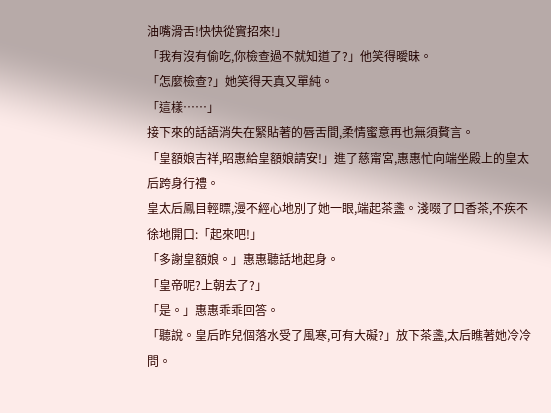油嘴滑舌!快快從實招來!」
「我有沒有偷吃,你檢查過不就知道了?」他笑得曖昧。
「怎麼檢查?」她笑得天真又單純。
「這樣……」
接下來的話語消失在緊貼著的唇舌間,柔情蜜意再也無須贅言。
「皇額娘吉祥,昭惠給皇額娘請安!」進了慈甯宮,惠惠忙向端坐殿上的皇太后跨身行禮。
皇太后鳳目輕瞟,漫不經心地別了她一眼,端起茶盞。淺啜了口香茶,不疾不徐地開口:「起來吧!」
「多謝皇額娘。」惠惠聽話地起身。
「皇帝呢?上朝去了?」
「是。」惠惠乖乖回答。
「聽說。皇后昨兒個落水受了風寒,可有大礙?」放下茶盞,太后瞧著她冷冷問。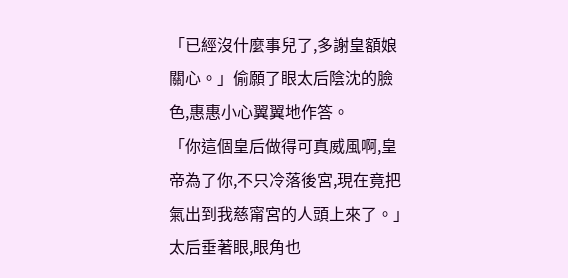「已經沒什麼事兒了,多謝皇額娘關心。」偷願了眼太后陰沈的臉色,惠惠小心翼翼地作答。
「你這個皇后做得可真威風啊,皇帝為了你,不只冷落後宮,現在竟把氣出到我慈甯宮的人頭上來了。」太后垂著眼,眼角也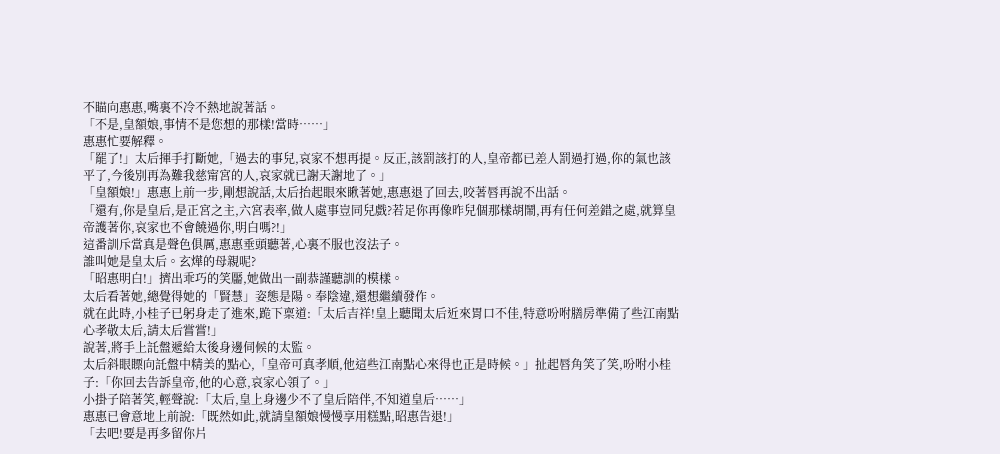不瞄向惠惠,嘴裏不冷不熱地說著話。
「不是,皇額娘,事情不是您想的那樣!當時……」
惠惠忙要解釋。
「罷了!」太后揮手打斷她,「過去的事兒,哀家不想再提。反正,該罰該打的人,皇帝都已差人罰過打過,你的氣也該平了,今後別再為難我慈甯宮的人,哀家就已謝天謝地了。」
「皇額娘!」惠惠上前一步,剛想說話,太后抬起眼來瞅著她,惠惠退了回去,咬著唇再說不出話。
「還有,你是皇后,是正宮之主,六宮表率,做人處事豈同兒戲?若足你再像昨兒個那樣胡鬧,再有任何差錯之處,就算皇帝護著你,哀家也不會饒過你,明白嗎?!」
這番訓斥當真是聲色俱厲,惠惠垂頭聽著,心裏不服也沒法子。
誰叫她是皇太后。玄燁的母親呢?
「昭惠明白!」擠出乖巧的笑靨,她做出一副恭謹聽訓的模樣。
太后看著她,總覺得她的「賢慧」姿態是陽。奉陰違,還想繼續發作。
就在此時,小桂子已躬身走了進來,跪下稟道:「太后吉祥!皇上聽聞太后近來胃口不佳,特意吩咐膳房準備了些江南點心孝敬太后,請太后嘗嘗!」
說著,將手上託盤遞給太後身邊伺候的太監。
太后斜眼瞟向託盤中精美的點心,「皇帝可真孝順,他這些江南點心來得也正是時候。」扯起唇角笑了笑,吩咐小桂子:「你回去告訴皇帝,他的心意,哀家心領了。」
小掛子陪著笑,輕聲說:「太后,皇上身邊少不了皇后陪伴,不知道皇后……」
惠惠已會意地上前說:「既然如此,就請皇額娘慢慢享用糕點,昭惠告退!」
「去吧!要是再多留你片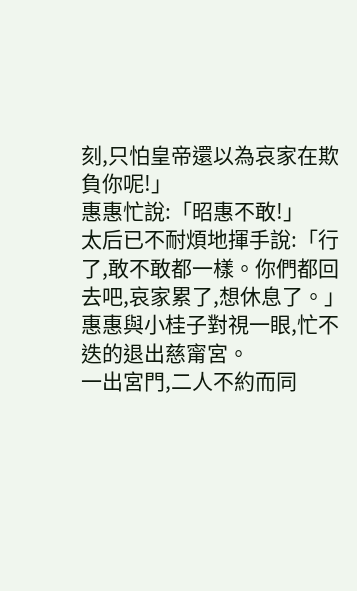刻,只怕皇帝還以為哀家在欺負你呢!」
惠惠忙說:「昭惠不敢!」
太后已不耐煩地揮手說:「行了,敢不敢都一樣。你們都回去吧,哀家累了,想休息了。」
惠惠與小桂子對視一眼,忙不迭的退出慈甯宮。
一出宮門,二人不約而同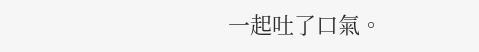一起吐了口氣。